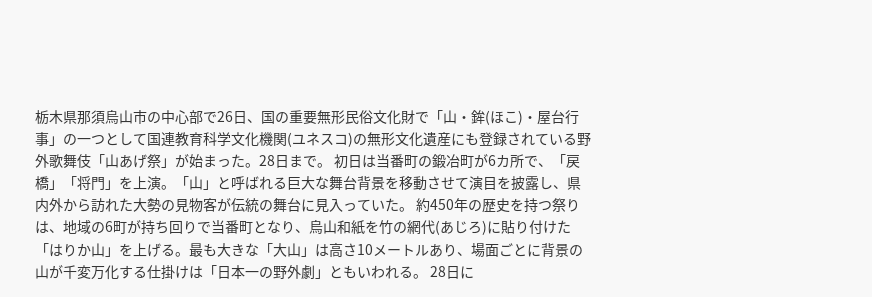栃木県那須烏山市の中心部で26日、国の重要無形民俗文化財で「山・鉾(ほこ)・屋台行事」の一つとして国連教育科学文化機関(ユネスコ)の無形文化遺産にも登録されている野外歌舞伎「山あげ祭」が始まった。28日まで。 初日は当番町の鍛冶町が6カ所で、「戻橋」「将門」を上演。「山」と呼ばれる巨大な舞台背景を移動させて演目を披露し、県内外から訪れた大勢の見物客が伝統の舞台に見入っていた。 約450年の歴史を持つ祭りは、地域の6町が持ち回りで当番町となり、烏山和紙を竹の網代(あじろ)に貼り付けた「はりか山」を上げる。最も大きな「大山」は高さ10メートルあり、場面ごとに背景の山が千変万化する仕掛けは「日本一の野外劇」ともいわれる。 28日に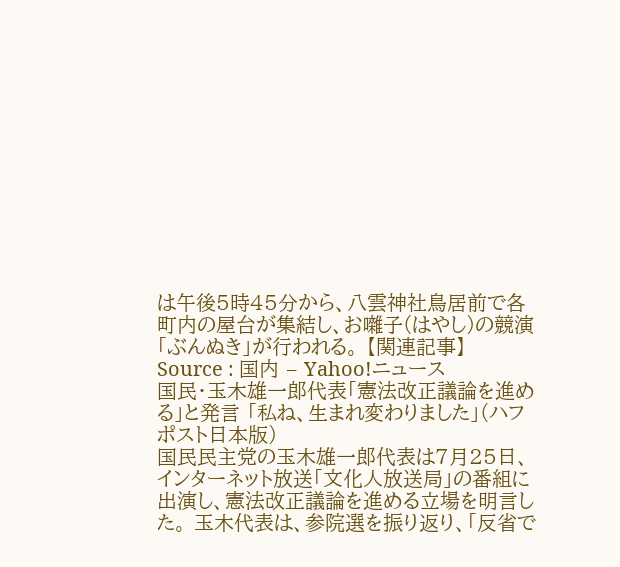は午後5時45分から、八雲神社鳥居前で各町内の屋台が集結し、お囃子(はやし)の競演「ぶんぬき」が行われる。 【関連記事】 Source : 国内 – Yahoo!ニュース
国民・玉木雄一郎代表「憲法改正議論を進める」と発言 「私ね、生まれ変わりました」(ハフポスト日本版)
国民民主党の玉木雄一郎代表は7月25日、インターネット放送「文化人放送局」の番組に出演し、憲法改正議論を進める立場を明言した。 玉木代表は、参院選を振り返り、「反省で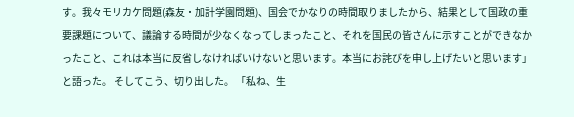す。我々モリカケ問題(森友・加計学園問題)、国会でかなりの時間取りましたから、結果として国政の重要課題について、議論する時間が少なくなってしまったこと、それを国民の皆さんに示すことができなかったこと、これは本当に反省しなければいけないと思います。本当にお詫びを申し上げたいと思います」と語った。 そしてこう、切り出した。 「私ね、生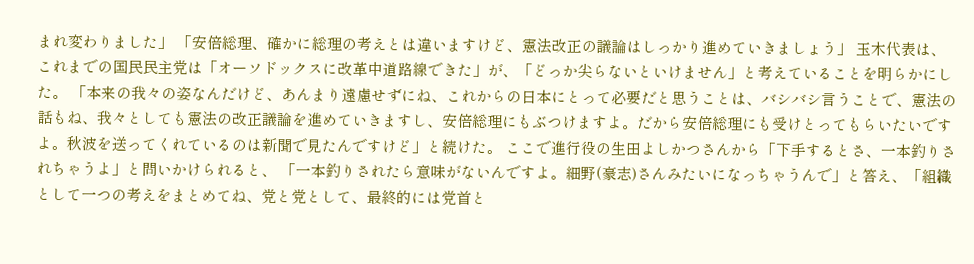まれ変わりました」 「安倍総理、確かに総理の考えとは違いますけど、憲法改正の議論はしっかり進めていきましょう」 玉木代表は、これまでの国民民主党は「オーソドックスに改革中道路線できた」が、「どっか尖らないといけません」と考えていることを明らかにした。 「本来の我々の姿なんだけど、あんまり遠慮せずにね、これからの日本にとって必要だと思うことは、バシバシ言うことで、憲法の話もね、我々としても憲法の改正議論を進めていきますし、安倍総理にもぶつけますよ。だから安倍総理にも受けとってもらいたいですよ。秋波を送ってくれているのは新聞で見たんですけど」と続けた。 ここで進行役の生田よしかつさんから「下手するとさ、一本釣りされちゃうよ」と問いかけられると、 「一本釣りされたら意味がないんですよ。細野(豪志)さんみたいになっちゃうんで」と答え、「組織として一つの考えをまとめてね、党と党として、最終的には党首と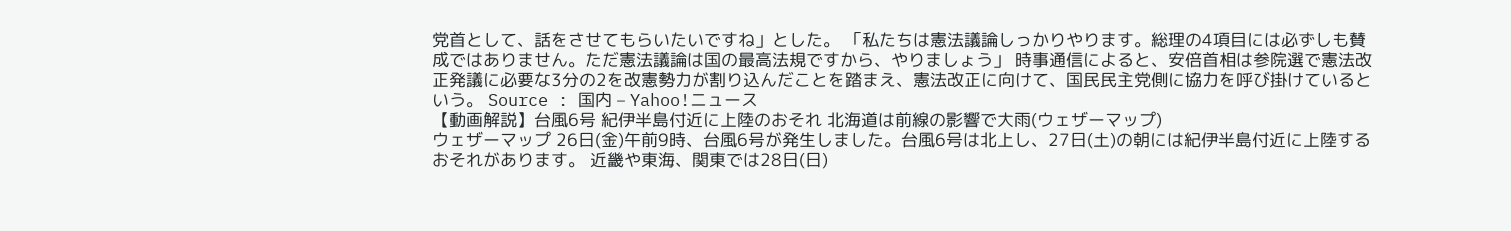党首として、話をさせてもらいたいですね」とした。 「私たちは憲法議論しっかりやります。総理の4項目には必ずしも賛成ではありません。ただ憲法議論は国の最高法規ですから、やりましょう」 時事通信によると、安倍首相は参院選で憲法改正発議に必要な3分の2を改憲勢力が割り込んだことを踏まえ、憲法改正に向けて、国民民主党側に協力を呼び掛けているという。 Source : 国内 – Yahoo!ニュース
【動画解説】台風6号 紀伊半島付近に上陸のおそれ 北海道は前線の影響で大雨(ウェザーマップ)
ウェザーマップ 26日(金)午前9時、台風6号が発生しました。台風6号は北上し、27日(土)の朝には紀伊半島付近に上陸するおそれがあります。 近畿や東海、関東では28日(日)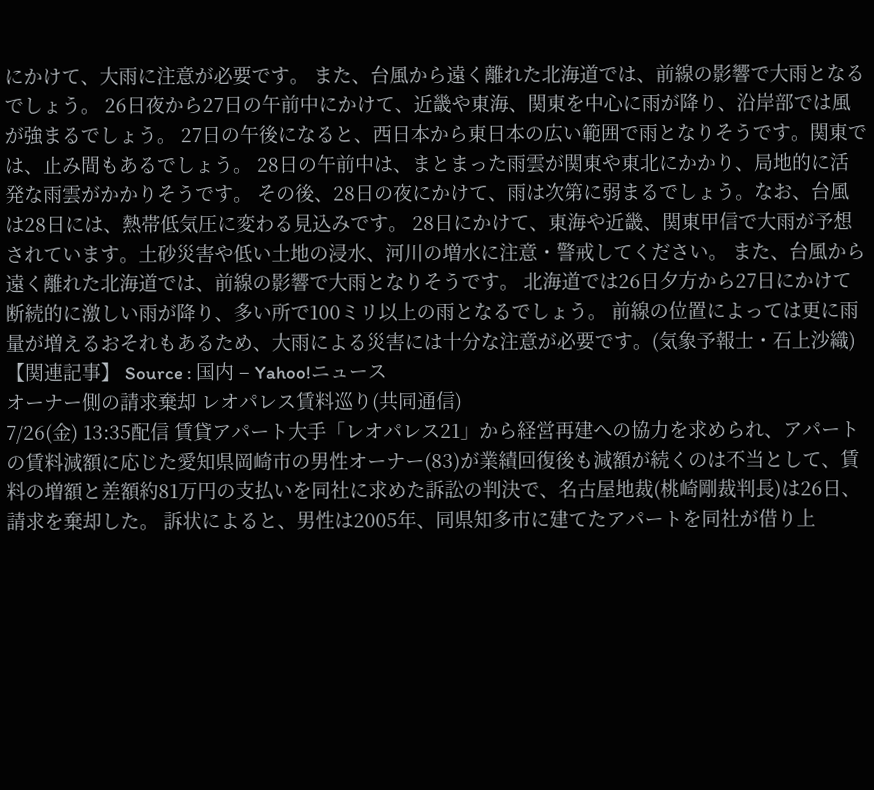にかけて、大雨に注意が必要です。 また、台風から遠く離れた北海道では、前線の影響で大雨となるでしょう。 26日夜から27日の午前中にかけて、近畿や東海、関東を中心に雨が降り、沿岸部では風が強まるでしょう。 27日の午後になると、西日本から東日本の広い範囲で雨となりそうです。関東では、止み間もあるでしょう。 28日の午前中は、まとまった雨雲が関東や東北にかかり、局地的に活発な雨雲がかかりそうです。 その後、28日の夜にかけて、雨は次第に弱まるでしょう。なお、台風は28日には、熱帯低気圧に変わる見込みです。 28日にかけて、東海や近畿、関東甲信で大雨が予想されています。土砂災害や低い土地の浸水、河川の増水に注意・警戒してください。 また、台風から遠く離れた北海道では、前線の影響で大雨となりそうです。 北海道では26日夕方から27日にかけて断続的に激しい雨が降り、多い所で100ミリ以上の雨となるでしょう。 前線の位置によっては更に雨量が増えるおそれもあるため、大雨による災害には十分な注意が必要です。(気象予報士・石上沙織) 【関連記事】 Source : 国内 – Yahoo!ニュース
オーナー側の請求棄却 レオパレス賃料巡り(共同通信)
7/26(金) 13:35配信 賃貸アパート大手「レオパレス21」から経営再建への協力を求められ、アパートの賃料減額に応じた愛知県岡崎市の男性オーナー(83)が業績回復後も減額が続くのは不当として、賃料の増額と差額約81万円の支払いを同社に求めた訴訟の判決で、名古屋地裁(桃崎剛裁判長)は26日、請求を棄却した。 訴状によると、男性は2005年、同県知多市に建てたアパートを同社が借り上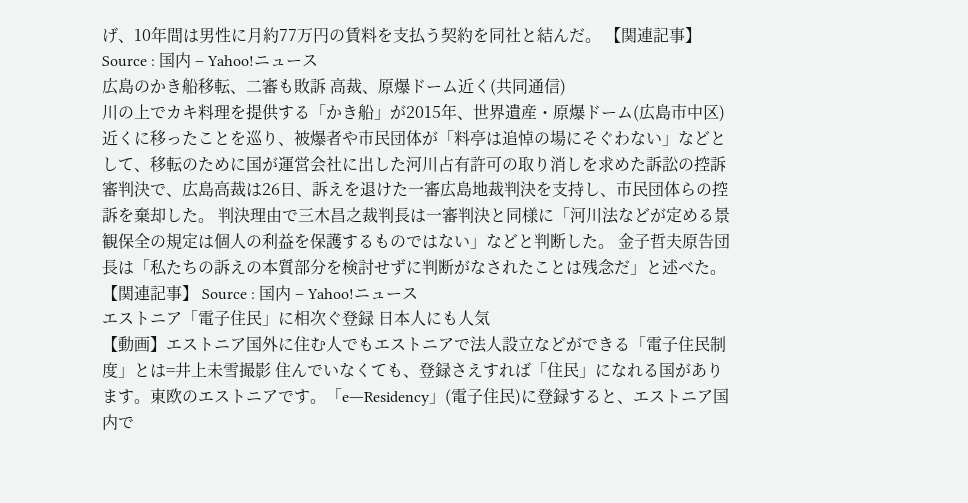げ、10年間は男性に月約77万円の賃料を支払う契約を同社と結んだ。 【関連記事】 Source : 国内 – Yahoo!ニュース
広島のかき船移転、二審も敗訴 高裁、原爆ドーム近く(共同通信)
川の上でカキ料理を提供する「かき船」が2015年、世界遺産・原爆ドーム(広島市中区)近くに移ったことを巡り、被爆者や市民団体が「料亭は追悼の場にそぐわない」などとして、移転のために国が運営会社に出した河川占有許可の取り消しを求めた訴訟の控訴審判決で、広島高裁は26日、訴えを退けた一審広島地裁判決を支持し、市民団体らの控訴を棄却した。 判決理由で三木昌之裁判長は一審判決と同様に「河川法などが定める景観保全の規定は個人の利益を保護するものではない」などと判断した。 金子哲夫原告団長は「私たちの訴えの本質部分を検討せずに判断がなされたことは残念だ」と述べた。 【関連記事】 Source : 国内 – Yahoo!ニュース
エストニア「電子住民」に相次ぐ登録 日本人にも人気
【動画】エストニア国外に住む人でもエストニアで法人設立などができる「電子住民制度」とは=井上未雪撮影 住んでいなくても、登録さえすれば「住民」になれる国があります。東欧のエストニアです。「e―Residency」(電子住民)に登録すると、エストニア国内で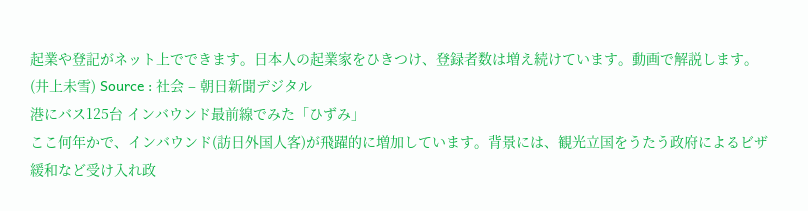起業や登記がネット上でできます。日本人の起業家をひきつけ、登録者数は増え続けています。動画で解説します。(井上未雪) Source : 社会 – 朝日新聞デジタル
港にバス125台 インバウンド最前線でみた「ひずみ」
ここ何年かで、インバウンド(訪日外国人客)が飛躍的に増加しています。背景には、観光立国をうたう政府によるビザ緩和など受け入れ政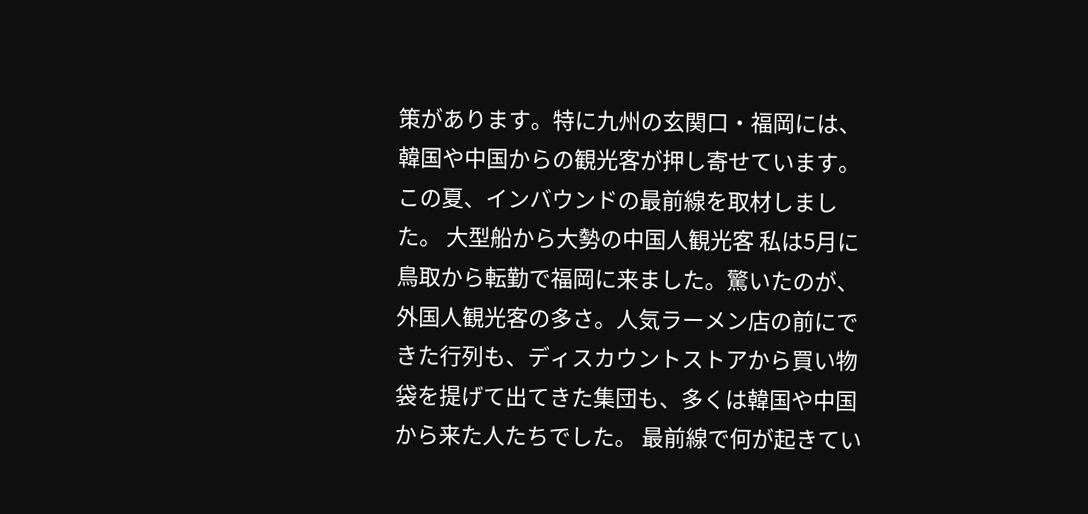策があります。特に九州の玄関口・福岡には、韓国や中国からの観光客が押し寄せています。この夏、インバウンドの最前線を取材しました。 大型船から大勢の中国人観光客 私は5月に鳥取から転勤で福岡に来ました。驚いたのが、外国人観光客の多さ。人気ラーメン店の前にできた行列も、ディスカウントストアから買い物袋を提げて出てきた集団も、多くは韓国や中国から来た人たちでした。 最前線で何が起きてい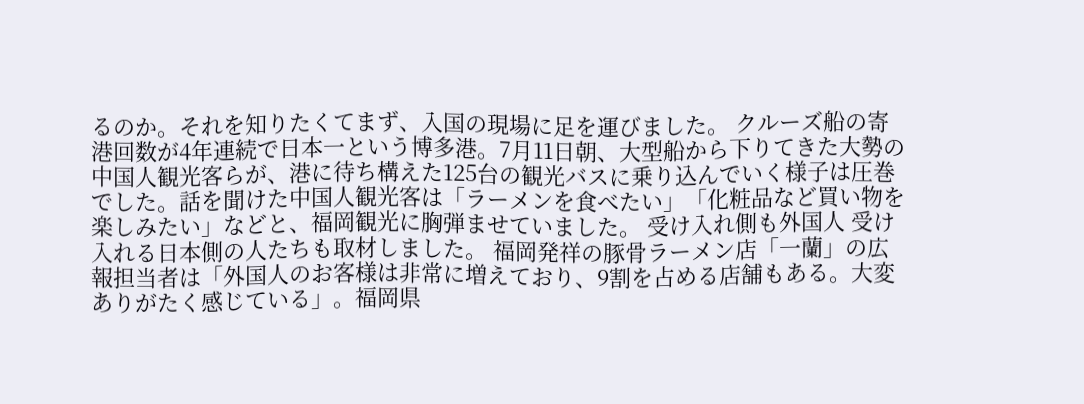るのか。それを知りたくてまず、入国の現場に足を運びました。 クルーズ船の寄港回数が4年連続で日本一という博多港。7月11日朝、大型船から下りてきた大勢の中国人観光客らが、港に待ち構えた125台の観光バスに乗り込んでいく様子は圧巻でした。話を聞けた中国人観光客は「ラーメンを食べたい」「化粧品など買い物を楽しみたい」などと、福岡観光に胸弾ませていました。 受け入れ側も外国人 受け入れる日本側の人たちも取材しました。 福岡発祥の豚骨ラーメン店「一蘭」の広報担当者は「外国人のお客様は非常に増えており、9割を占める店舗もある。大変ありがたく感じている」。福岡県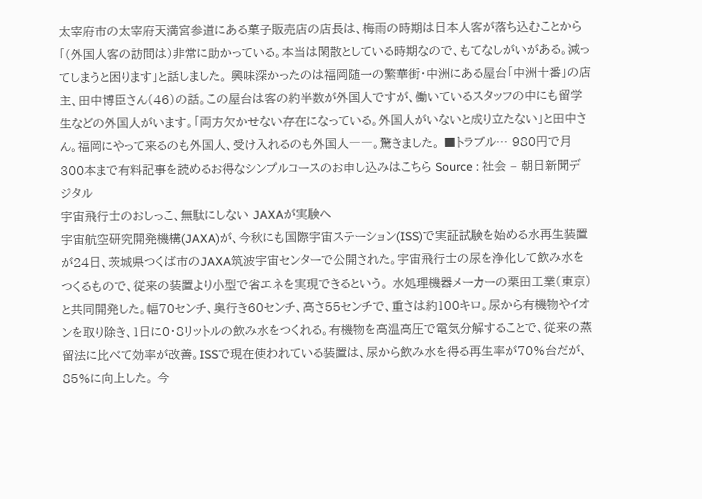太宰府市の太宰府天満宮参道にある菓子販売店の店長は、梅雨の時期は日本人客が落ち込むことから「(外国人客の訪問は)非常に助かっている。本当は閑散としている時期なので、もてなしがいがある。減ってしまうと困ります」と話しました。 興味深かったのは福岡随一の繁華街・中洲にある屋台「中洲十番」の店主、田中博臣さん(46)の話。この屋台は客の約半数が外国人ですが、働いているスタッフの中にも留学生などの外国人がいます。「両方欠かせない存在になっている。外国人がいないと成り立たない」と田中さん。福岡にやって来るのも外国人、受け入れるのも外国人――。驚きました。 ■トラブル… 980円で月300本まで有料記事を読めるお得なシンプルコースのお申し込みはこちら Source : 社会 – 朝日新聞デジタル
宇宙飛行士のおしっこ、無駄にしない JAXAが実験へ
宇宙航空研究開発機構(JAXA)が、今秋にも国際宇宙ステーション(ISS)で実証試験を始める水再生装置が24日、茨城県つくば市のJAXA筑波宇宙センターで公開された。宇宙飛行士の尿を浄化して飲み水をつくるもので、従来の装置より小型で省エネを実現できるという。 水処理機器メーカーの栗田工業(東京)と共同開発した。幅70センチ、奥行き60センチ、高さ55センチで、重さは約100キロ。尿から有機物やイオンを取り除き、1日に0・8リットルの飲み水をつくれる。有機物を高温高圧で電気分解することで、従来の蒸留法に比べて効率が改善。ISSで現在使われている装置は、尿から飲み水を得る再生率が70%台だが、85%に向上した。 今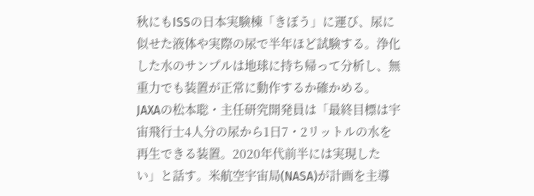秋にもISSの日本実験棟「きぼう」に運び、尿に似せた液体や実際の尿で半年ほど試験する。浄化した水のサンプルは地球に持ち帰って分析し、無重力でも装置が正常に動作するか確かめる。 JAXAの松本聡・主任研究開発員は「最終目標は宇宙飛行士4人分の尿から1日7・2リットルの水を再生できる装置。2020年代前半には実現したい」と話す。米航空宇宙局(NASA)が計画を主導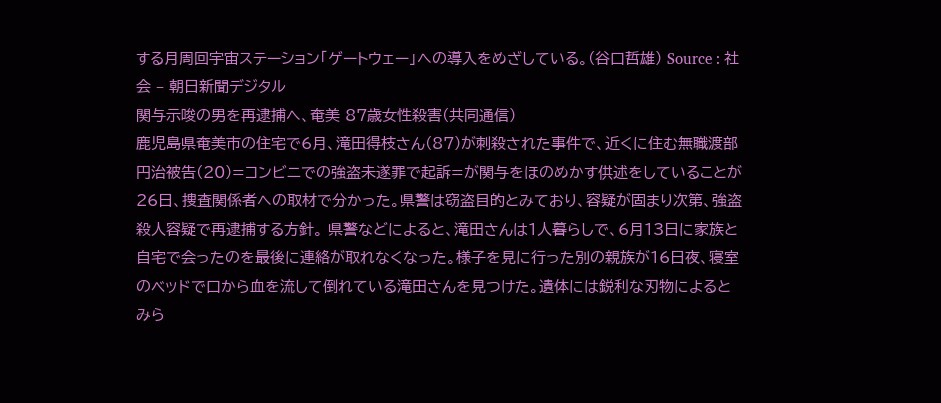する月周回宇宙ステーション「ゲートウェー」への導入をめざしている。(谷口哲雄) Source : 社会 – 朝日新聞デジタル
関与示唆の男を再逮捕へ、奄美 87歳女性殺害(共同通信)
鹿児島県奄美市の住宅で6月、滝田得枝さん(87)が刺殺された事件で、近くに住む無職渡部円治被告(20)=コンビニでの強盗未遂罪で起訴=が関与をほのめかす供述をしていることが26日、捜査関係者への取材で分かった。県警は窃盗目的とみており、容疑が固まり次第、強盗殺人容疑で再逮捕する方針。 県警などによると、滝田さんは1人暮らしで、6月13日に家族と自宅で会ったのを最後に連絡が取れなくなった。様子を見に行った別の親族が16日夜、寝室のベッドで口から血を流して倒れている滝田さんを見つけた。遺体には鋭利な刃物によるとみら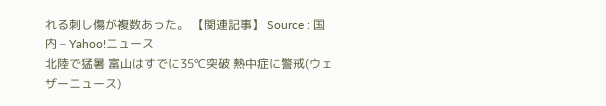れる刺し傷が複数あった。 【関連記事】 Source : 国内 – Yahoo!ニュース
北陸で猛暑 富山はすでに35℃突破 熱中症に警戒(ウェザーニュース)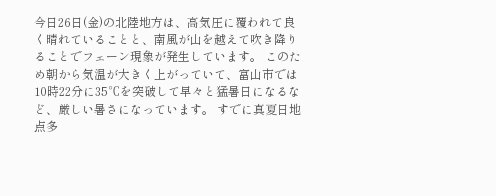今日26日(金)の北陸地方は、高気圧に覆われて良く晴れていることと、南風が山を越えて吹き降りることでフェーン現象が発生しています。 このため朝から気温が大きく上がっていて、富山市では10時22分に35℃を突破して早々と猛暑日になるなど、厳しい暑さになっています。 すでに真夏日地点多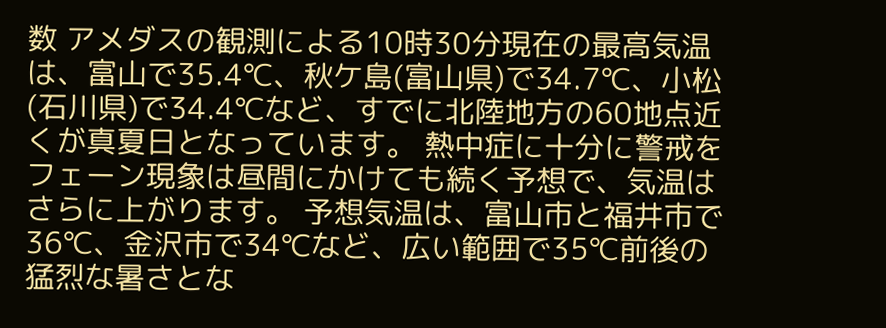数 アメダスの観測による10時30分現在の最高気温は、富山で35.4℃、秋ケ島(富山県)で34.7℃、小松(石川県)で34.4℃など、すでに北陸地方の60地点近くが真夏日となっています。 熱中症に十分に警戒を フェーン現象は昼間にかけても続く予想で、気温はさらに上がります。 予想気温は、富山市と福井市で36℃、金沢市で34℃など、広い範囲で35℃前後の猛烈な暑さとな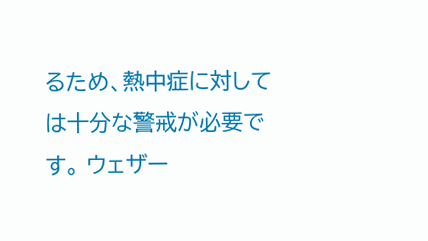るため、熱中症に対しては十分な警戒が必要です。 ウェザー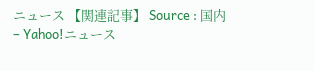ニュース 【関連記事】 Source : 国内 – Yahoo!ニュース